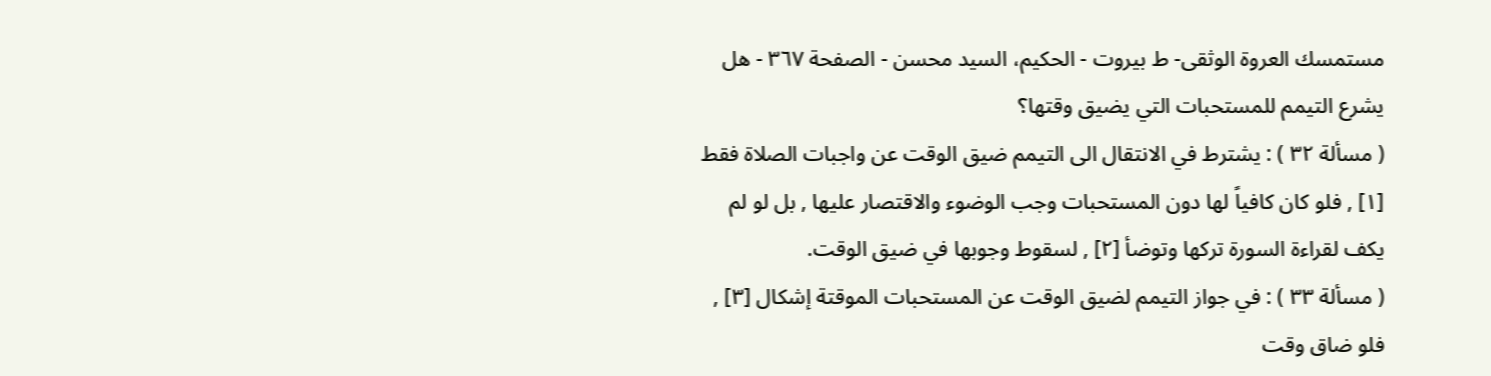مستمسك العروة الوثقى- ط بیروت - الحكيم، السيد محسن - الصفحة ٣٦٧ - هل يشرع التيمم للمستحبات التي يضيق وقتها؟
( مسألة ٣٢ ) : يشترط في الانتقال الى التيمم ضيق الوقت عن واجبات الصلاة فقط [١] , فلو كان كافياً لها دون المستحبات وجب الوضوء والاقتصار عليها , بل لو لم يكف لقراءة السورة تركها وتوضأ [٢] , لسقوط وجوبها في ضيق الوقت.
( مسألة ٣٣ ) : في جواز التيمم لضيق الوقت عن المستحبات الموقتة إشكال [٣] , فلو ضاق وقت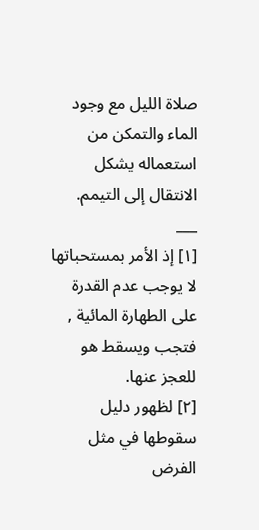صلاة الليل مع وجود الماء والتمكن من استعماله يشكل الانتقال إلى التيمم.
___
[١] إذ الأمر بمستحباتها لا يوجب عدم القدرة على الطهارة المائية , فتجب ويسقط هو للعجز عنها.
[٢] لظهور دليل سقوطها في مثل الفرض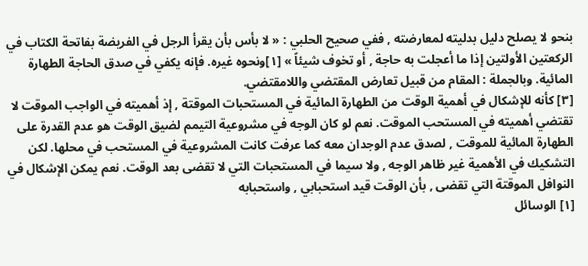بنحو لا يصلح دليل بدليته لمعارضته , ففي صحيح الحلبي : « لا بأس بأن يقرأ الرجل في الفريضة بفاتحة الكتاب في الركعتين الأولتين إذا ما أعجلت به حاجة , أو تخوف شيئاً » [١]ونحوه غيره. فإنه يكفي في صدق الحاجة الطهارة المائية. وبالجملة : المقام من قبيل تعارض المقتضي واللامقتضي.
[٣] كأنه للإشكال في أهمية الوقت من الطهارة المائية في المستحبات الموقتة , إذ أهميته في الواجب الموقت لا تقتضي أهميته في المستحب الموقت. نعم لو كان الوجه في مشروعية التيمم لضيق الوقت هو عدم القدرة على الطهارة المائية للموقت , لصدق عدم الوجدان معه كما عرفت كانت المشروعية في المستحب في محلها. لكن التشكيك في الأهمية غير ظاهر الوجه , ولا سيما في المستحبات التي لا تقضى بعد الوقت. نعم يمكن الإشكال في النوافل الموقتة التي تقضى , بأن الوقت قيد استحبابي , واستحبابه
[١] الوسائل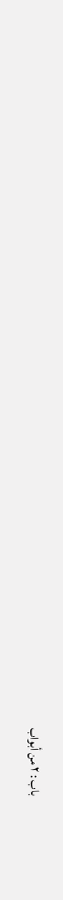باب : ٢ من أبواب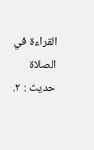القراءة في الصلاة حديث : ٢.